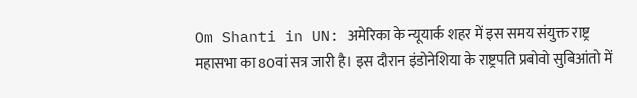Om Shanti in UN: अमेरिका के न्यूयार्क शहर में इस समय संयुक्त राष्ट्र महासभा का 80वां सत्र जारी है। इस दौरान इंडोनेशिया के राष्ट्रपति प्रबोवो सुबिआंतो में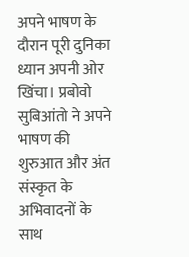अपने भाषण के दौरान पूरी दुनिका ध्यान अपनी ओर खिंचा। प्रबोवो सुबिआंतो ने अपने भाषण की शुरुआत और अंत संस्कृत के अभिवादनों के साथ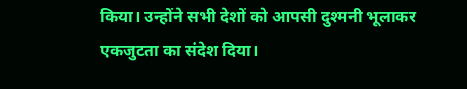किया। उन्होंने सभी देशों को आपसी दुश्मनी भूलाकर एकजुटता का संदेश दिया।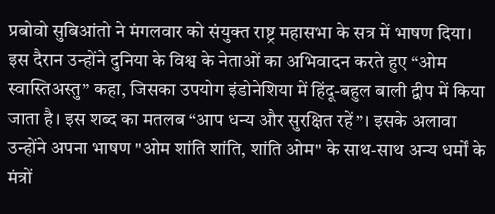प्रबोवो सुबिआंतो ने मंगलवार को संयुक्त राष्ट्र महासभा के सत्र में भाषण दिया। इस दैरान उन्होंने दुनिया के विश्व के नेताओं का अभिवादन करते हुए “ओम स्वास्तिअस्तु” कहा, जिसका उपयोग इंडोनेशिया में हिंदू-बहुल बाली द्वीप में किया जाता है। इस शब्द का मतलब “आप धन्य और सुरक्षित रहें”। इसके अलावा उन्होंने अपना भाषण "ओम शांति शांति, शांति ओम" के साथ-साथ अन्य धर्मों के मंत्रों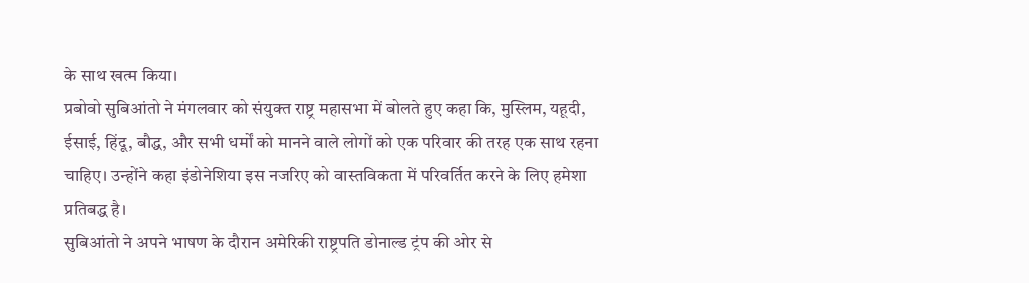के साथ खत्म किया।
प्रबोवो सुबिआंतो ने मंगलवार को संयुक्त राष्ट्र महासभा में बोलते हुए कहा कि, मुस्लिम, यहूदी, ईसाई, हिंदू, बौद्ध, और सभी धर्मों को मानने वाले लोगों को एक परिवार की तरह एक साथ रहना चाहिए। उन्होंने कहा इंडोनेशिया इस नजरिए को वास्तविकता में परिवर्तित करने के लिए हमेशा प्रतिबद्ध है।
सुबिआंतो ने अपने भाषण के दौरान अमेरिकी राष्ट्रपति डोनाल्ड ट्रंप की ओर से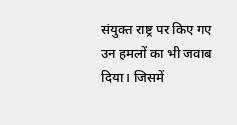संयुक्त राष्ट्र पर किए गए उन हमलों का भी जवाब दिया। जिसमें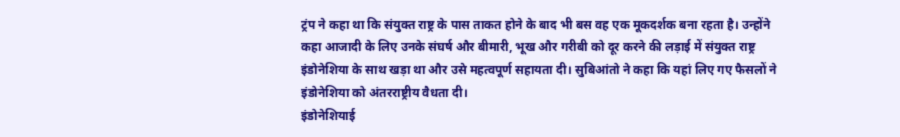ट्रंप ने कहा था कि संयुक्त राष्ट्र के पास ताकत होने के बाद भी बस वह एक मूकदर्शक बना रहता है। उन्होंने कहा आजादी के लिए उनके संघर्ष और बीमारी, भूख और गरीबी को दूर करने की लड़ाई में संयुक्त राष्ट्र इंडोनेशिया के साथ खड़ा था और उसे महत्वपूर्ण सहायता दी। सुबिआंतो ने कहा कि यहां लिए गए फैसलों ने इंडोनेशिया को अंतरराष्ट्रीय वैधता दी।
इंडोनेशियाई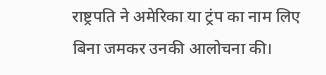राष्ट्रपति ने अमेरिका या ट्रंप का नाम लिए बिना जमकर उनकी आलोचना की।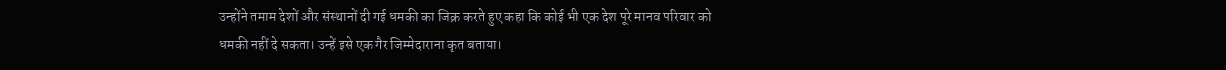उन्होंने तमाम देशों और संस्थानों दी गई धमकी का जिक्र करते हुए कहा कि कोई भी एक देश पूरे मानव परिवार को धमकी नहीं दे सकता। उन्हें इसे एक गैर जिम्मेदाराना कृत बताया।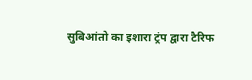सुबिआंतो का इशारा ट्रंप द्वारा टैरिफ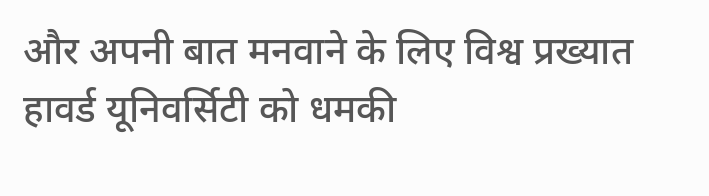और अपनी बात मनवाने के लिए विश्व प्रख्यात हावर्ड यूनिवर्सिटी को धमकी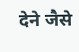देने जैसे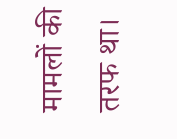मामलों की तरफ था।